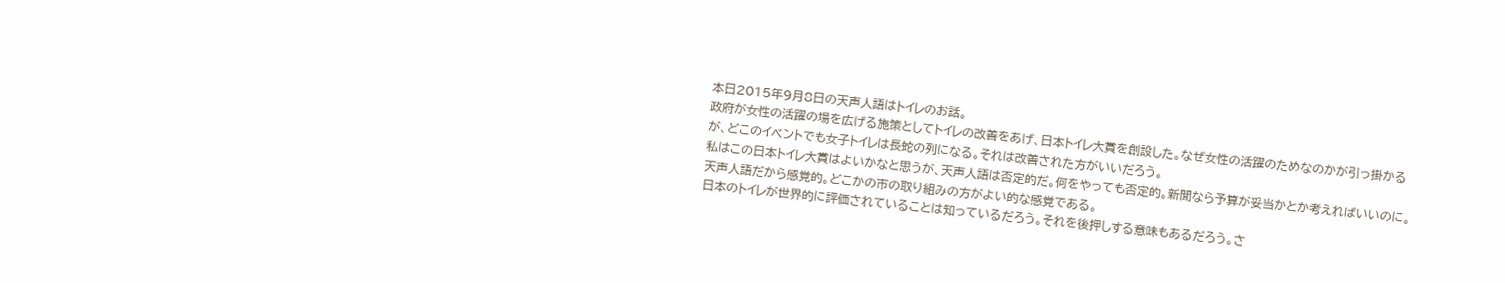本日2015年9月8日の天声人語はトイレのお話。
政府が女性の活躍の場を広げる施策としてトイレの改善をあげ、日本トイレ大賞を創設した。なぜ女性の活躍のためなのかが引っ掛かるが、どこのイベントでも女子トイレは長蛇の列になる。それは改善された方がいいだろう。
私はこの日本トイレ大賞はよいかなと思うが、天声人語は否定的だ。何をやっても否定的。新聞なら予算が妥当かとか考えればいいのに。天声人語だから感覚的。どこかの市の取り組みの方がよい的な感覚である。
日本のトイレが世界的に評価されていることは知っているだろう。それを後押しする意味もあるだろう。さ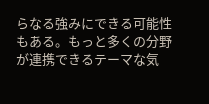らなる強みにできる可能性もある。もっと多くの分野が連携できるテーマな気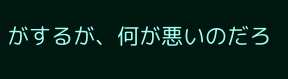がするが、何が悪いのだろ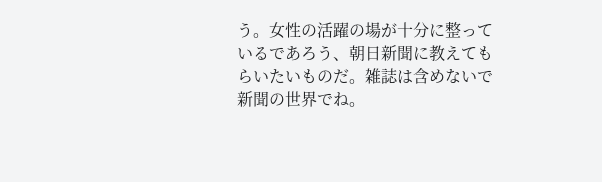う。女性の活躍の場が十分に整っているであろう、朝日新聞に教えてもらいたいものだ。雑誌は含めないで新聞の世界でね。